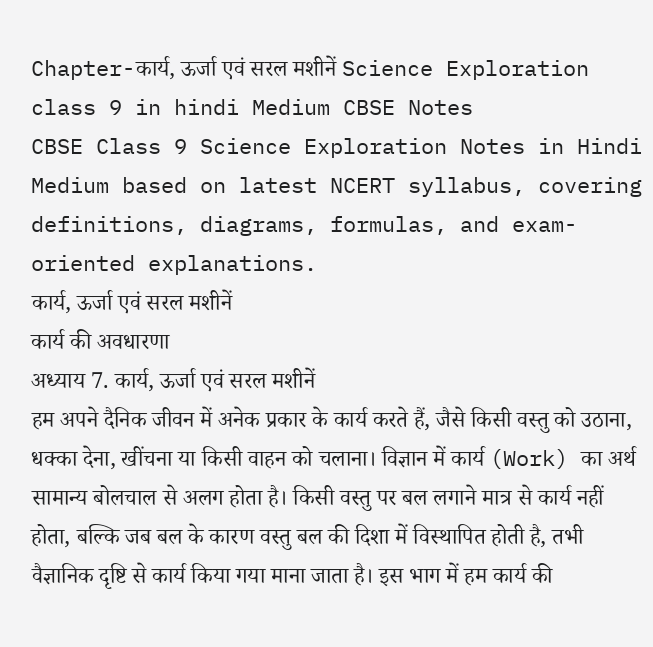Chapter-कार्य, ऊर्जा एवं सरल मशीनें Science Exploration class 9 in hindi Medium CBSE Notes
CBSE Class 9 Science Exploration Notes in Hindi Medium based on latest NCERT syllabus, covering definitions, diagrams, formulas, and exam-oriented explanations.
कार्य, ऊर्जा एवं सरल मशीनें
कार्य की अवधारणा
अध्याय 7. कार्य, ऊर्जा एवं सरल मशीनें
हम अपने दैनिक जीवन में अनेक प्रकार के कार्य करते हैं, जैसे किसी वस्तु को उठाना, धक्का देना, खींचना या किसी वाहन को चलाना। विज्ञान में कार्य (Work) का अर्थ सामान्य बोलचाल से अलग होता है। किसी वस्तु पर बल लगाने मात्र से कार्य नहीं होता, बल्कि जब बल के कारण वस्तु बल की दिशा में विस्थापित होती है, तभी वैज्ञानिक दृष्टि से कार्य किया गया माना जाता है। इस भाग में हम कार्य की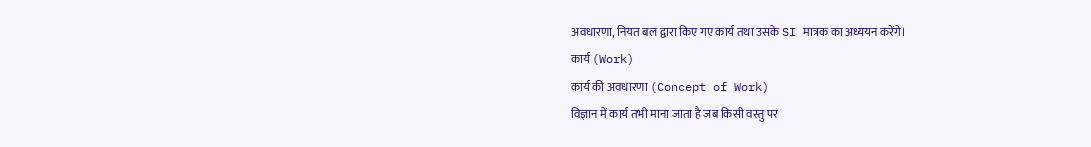अवधारणा, नियत बल द्वारा किए गए कार्य तथा उसके SI मात्रक का अध्ययन करेंगे।
कार्य (Work)
कार्य की अवधारणा (Concept of Work)
विज्ञान में कार्य तभी माना जाता है जब किसी वस्तु पर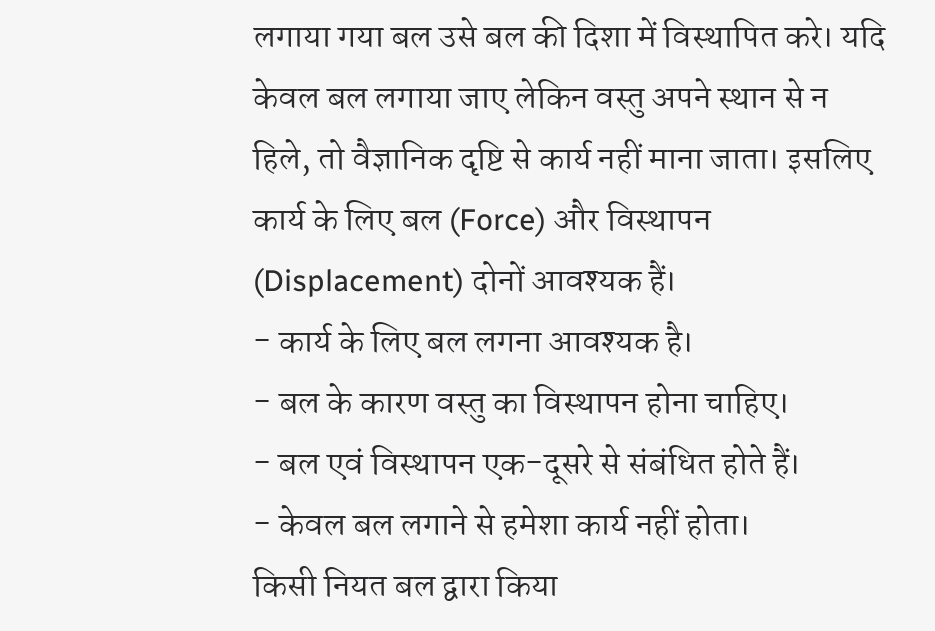लगाया गया बल उसे बल की दिशा में विस्थापित करे। यदि केवल बल लगाया जाए लेकिन वस्तु अपने स्थान से न हिले, तो वैज्ञानिक दृष्टि से कार्य नहीं माना जाता। इसलिए कार्य के लिए बल (Force) और विस्थापन (Displacement) दोनों आवश्यक हैं।
- कार्य के लिए बल लगना आवश्यक है।
- बल के कारण वस्तु का विस्थापन होना चाहिए।
- बल एवं विस्थापन एक-दूसरे से संबंधित होते हैं।
- केवल बल लगाने से हमेशा कार्य नहीं होता।
किसी नियत बल द्वारा किया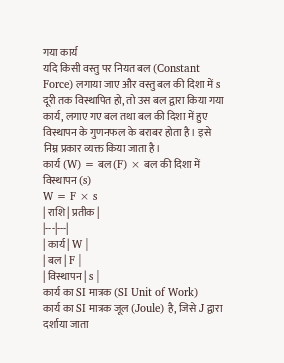गया कार्य
यदि किसी वस्तु पर नियत बल (Constant Force) लगाया जाए और वस्तु बल की दिशा में s दूरी तक विस्थापित हो, तो उस बल द्वारा किया गया कार्य, लगाए गए बल तथा बल की दिशा में हुए विस्थापन के गुणनफल के बराबर होता है। इसे निम्न प्रकार व्यक्त किया जाता है।
कार्य (W) = बल (F) × बल की दिशा में विस्थापन (s)
W = F × s
| राशि | प्रतीक |
|---|---|
| कार्य | W |
| बल | F |
| विस्थापन | s |
कार्य का SI मात्रक (SI Unit of Work)
कार्य का SI मात्रक जूल (Joule) है, जिसे J द्वारा दर्शाया जाता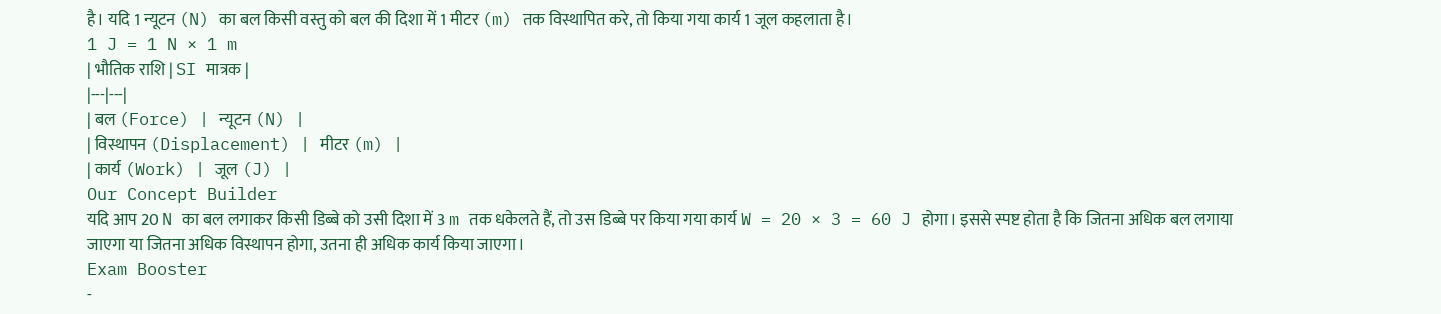है। यदि 1 न्यूटन (N) का बल किसी वस्तु को बल की दिशा में 1 मीटर (m) तक विस्थापित करे, तो किया गया कार्य 1 जूल कहलाता है।
1 J = 1 N × 1 m
| भौतिक राशि | SI मात्रक |
|---|---|
| बल (Force) | न्यूटन (N) |
| विस्थापन (Displacement) | मीटर (m) |
| कार्य (Work) | जूल (J) |
Our Concept Builder
यदि आप 20 N का बल लगाकर किसी डिब्बे को उसी दिशा में 3 m तक धकेलते हैं, तो उस डिब्बे पर किया गया कार्य W = 20 × 3 = 60 J होगा। इससे स्पष्ट होता है कि जितना अधिक बल लगाया जाएगा या जितना अधिक विस्थापन होगा, उतना ही अधिक कार्य किया जाएगा।
Exam Booster
-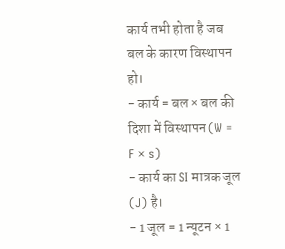कार्य तभी होता है जब बल के कारण विस्थापन हो।
- कार्य = बल × बल की दिशा में विस्थापन (W = F × s)
- कार्य का SI मात्रक जूल (J) है।
- 1 जूल = 1 न्यूटन × 1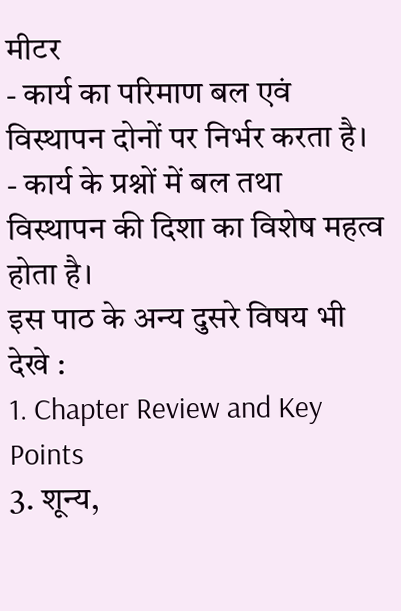मीटर
- कार्य का परिमाण बल एवं विस्थापन दोनों पर निर्भर करता है।
- कार्य के प्रश्नों में बल तथा विस्थापन की दिशा का विशेष महत्व होता है।
इस पाठ के अन्य दुसरे विषय भी देखे :
1. Chapter Review and Key Points
3. शून्य,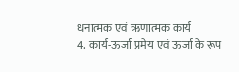धनात्मक एवं ऋणात्मक कार्य
4. कार्य-ऊर्जा प्रमेय एवं ऊर्जा के रूप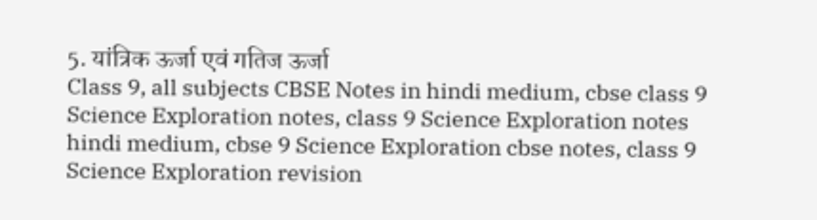5. यांत्रिक ऊर्जा एवं गतिज ऊर्जा
Class 9, all subjects CBSE Notes in hindi medium, cbse class 9 Science Exploration notes, class 9 Science Exploration notes hindi medium, cbse 9 Science Exploration cbse notes, class 9 Science Exploration revision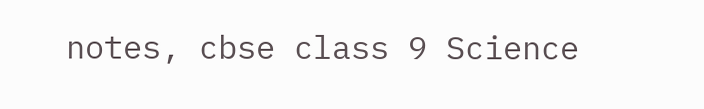notes, cbse class 9 Science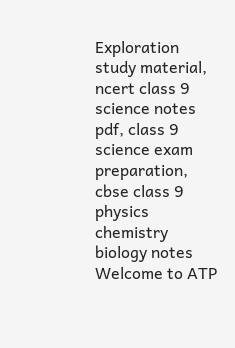Exploration study material, ncert class 9 science notes pdf, class 9 science exam preparation, cbse class 9 physics chemistry biology notes
Welcome to ATP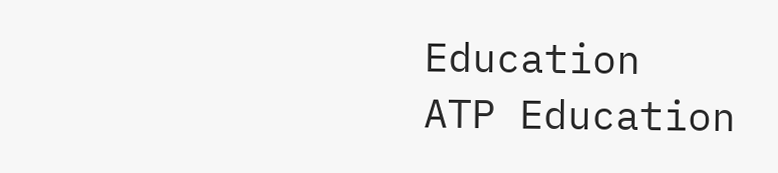Education
ATP Education